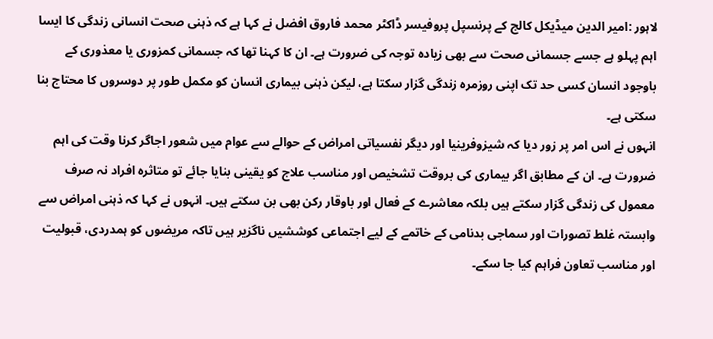لاہور :امیر الدین میڈیکل کالج کے پرنسپل پروفیسر ڈاکٹر محمد فاروق افضل نے کہا ہے کہ ذہنی صحت انسانی زندگی کا ایسا اہم پہلو ہے جسے جسمانی صحت سے بھی زیادہ توجہ کی ضرورت ہے۔ ان کا کہنا تھا کہ جسمانی کمزوری یا معذوری کے باوجود انسان کسی حد تک اپنی روزمرہ زندگی گزار سکتا ہے، لیکن ذہنی بیماری انسان کو مکمل طور پر دوسروں کا محتاج بنا سکتی ہے۔
انہوں نے اس امر پر زور دیا کہ شیزوفرینیا اور دیگر نفسیاتی امراض کے حوالے سے عوام میں شعور اجاگر کرنا وقت کی اہم ضرورت ہے۔ ان کے مطابق اگر بیماری کی بروقت تشخیص اور مناسب علاج کو یقینی بنایا جائے تو متاثرہ افراد نہ صرف معمول کی زندگی گزار سکتے ہیں بلکہ معاشرے کے فعال اور باوقار رکن بھی بن سکتے ہیں۔ انہوں نے کہا کہ ذہنی امراض سے وابستہ غلط تصورات اور سماجی بدنامی کے خاتمے کے لیے اجتماعی کوششیں ناگزیر ہیں تاکہ مریضوں کو ہمدردی، قبولیت اور مناسب تعاون فراہم کیا جا سکے۔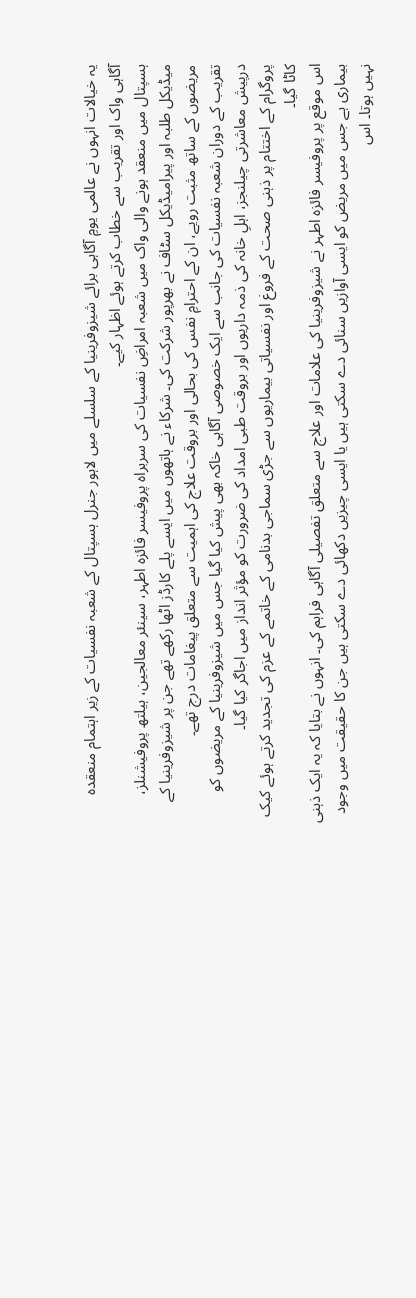یہ خیالات انہوں نے عالمی یومِ آگاہی برائے شیزوفرینیا کے سلسلے میں لاہور جنرل ہسپتال کے شعبہ نفسیات کے زیر اہتمام منعقدہ آگاہی واک اور تقریب سے خطاب کرتے ہوئے اظہار کیے۔
ہسپتال میں منعقد ہونے والی واک میں شعبہ امراضِ نفسیات کی سربراہ پروفیسر فائزہ اطہر، سینئر معالجین، ہیلتھ پروفیشنلز، میڈیکل طلبہ اور پیرامیڈیکل سٹاف نے بھرپور شرکت کی۔ شرکاء نے ہاتھوں میں ایسے پلے کارڈز اٹھا رکھے تھے جن پر شیزوفرینیا کے مریضوں کے ساتھ مثبت رویے، ان کے احترامِ نفس کی بحالی اور بروقت علاج کی اہمیت سے متعلق پیغامات درج تھے۔
تقریب کے دوران شعبہ نفسیات کی جانب سے ایک خصوصی آگاہی خاکہ بھی پیش کیا گیا جس میں شیزوفرینیا کے مریضوں کو درپیش معاشرتی چیلنجز، اہلِ خانہ کی ذمہ داریوں اور بروقت طبی امداد کی ضرورت کو مؤثر انداز میں اجاگر کیا گیا۔
پروگرام کے اختتام پر ذہنی صحت کے فروغ اور نفسیاتی بیماریوں سے جڑی سماجی بدنامی کے خاتمے کے عزم کی تجدید کرتے ہوئے کیک کاٹا گیا۔
اس موقع پر پروفیسر فائزہ اطہر نے شیزوفرینیا کی علامات اور علاج سے متعلق تفصیلی آگاہی فراہم کی۔ انہوں نے بتایا کہ یہ ایک ذہنی بیماری ہے جس میں مریض کو ایسی آوازیں سنائی دے سکتی ہیں یا ایسی چیزیں دکھائی دے سکتی ہیں جن کا حقیقت میں وجود نہیں ہوتا۔ اس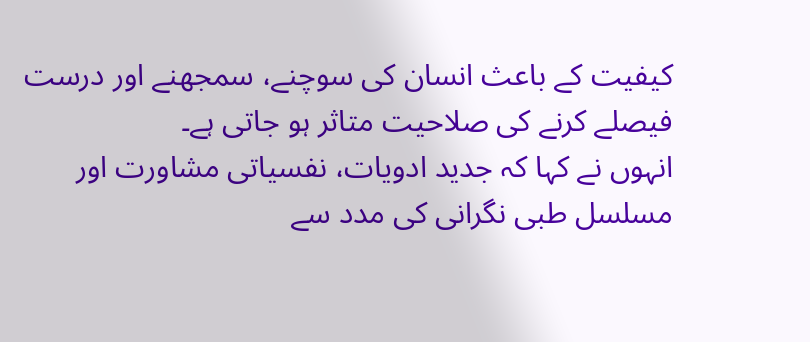کیفیت کے باعث انسان کی سوچنے، سمجھنے اور درست فیصلے کرنے کی صلاحیت متاثر ہو جاتی ہے۔
انہوں نے کہا کہ جدید ادویات، نفسیاتی مشاورت اور مسلسل طبی نگرانی کی مدد سے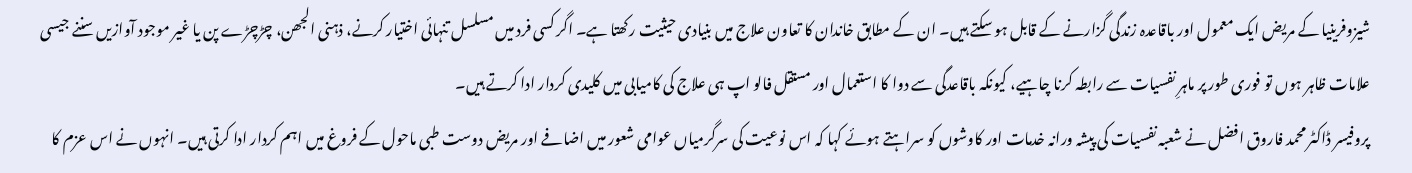شیزوفرینیا کے مریض ایک معمول اور باقاعدہ زندگی گزارنے کے قابل ہو سکتے ہیں۔ ان کے مطابق خاندان کا تعاون علاج میں بنیادی حیثیت رکھتا ہے۔ اگر کسی فرد میں مسلسل تنہائی اختیار کرنے، ذہنی الجھن، چڑچڑے پن یا غیر موجود آوازیں سننے جیسی علامات ظاہر ہوں تو فوری طور پر ماہرِ نفسیات سے رابطہ کرنا چاہیے، کیونکہ باقاعدگی سے دوا کا استعمال اور مستقل فالو اپ ہی علاج کی کامیابی میں کلیدی کردار ادا کرتے ہیں۔
پروفیسر ڈاکٹر محمد فاروق افضل نے شعبہ نفسیات کی پیشہ ورانہ خدمات اور کاوشوں کو سراہتے ہوئے کہا کہ اس نوعیت کی سرگرمیاں عوامی شعور میں اضافے اور مریض دوست طبی ماحول کے فروغ میں اہم کردار ادا کرتی ہیں۔ انہوں نے اس عزم کا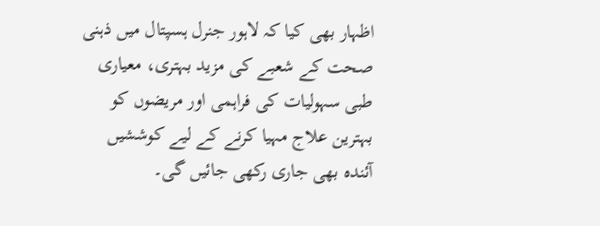اظہار بھی کیا کہ لاہور جنرل ہسپتال میں ذہنی صحت کے شعبے کی مزید بہتری، معیاری طبی سہولیات کی فراہمی اور مریضوں کو بہترین علاج مہیا کرنے کے لیے کوششیں آئندہ بھی جاری رکھی جائیں گی۔